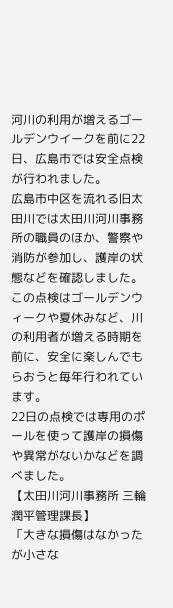河川の利用が増えるゴールデンウイークを前に22日、広島市では安全点検が行われました。
広島市中区を流れる旧太田川では太田川河川事務所の職員のほか、警察や消防が参加し、護岸の状態などを確認しました。
この点検はゴールデンウィークや夏休みなど、川の利用者が増える時期を前に、安全に楽しんでもらおうと毎年行われています。
22日の点検では専用のポールを使って護岸の損傷や異常がないかなどを調べました。
【太田川河川事務所 三輪潤平管理課長】
「大きな損傷はなかったが小さな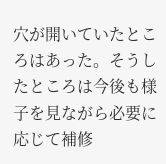穴が開いていたところはあった。そうしたところは今後も様子を見ながら必要に応じて補修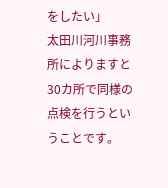をしたい」
太田川河川事務所によりますと30カ所で同様の点検を行うということです。